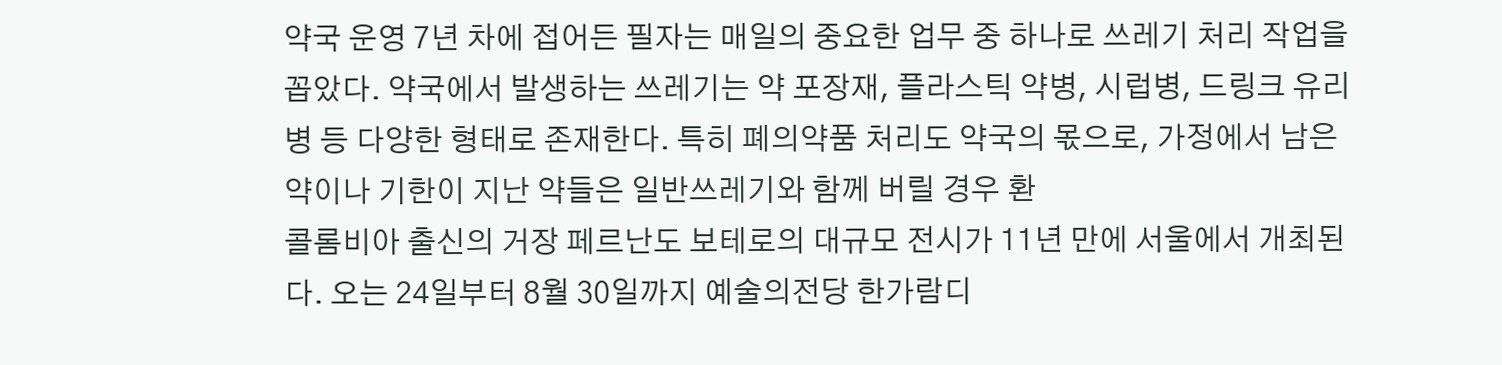약국 운영 7년 차에 접어든 필자는 매일의 중요한 업무 중 하나로 쓰레기 처리 작업을 꼽았다. 약국에서 발생하는 쓰레기는 약 포장재, 플라스틱 약병, 시럽병, 드링크 유리병 등 다양한 형태로 존재한다. 특히 폐의약품 처리도 약국의 몫으로, 가정에서 남은 약이나 기한이 지난 약들은 일반쓰레기와 함께 버릴 경우 환
콜롬비아 출신의 거장 페르난도 보테로의 대규모 전시가 11년 만에 서울에서 개최된다. 오는 24일부터 8월 30일까지 예술의전당 한가람디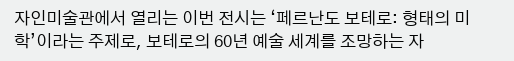자인미술관에서 열리는 이번 전시는 ‘페르난도 보테로: 형태의 미학’이라는 주제로, 보테로의 60년 예술 세계를 조망하는 자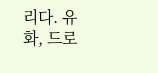리다. 유화, 드로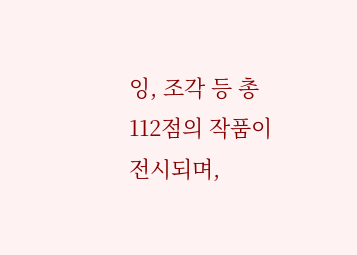잉, 조각 등 총 112점의 작품이 전시되며,